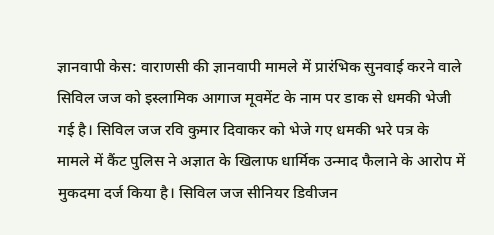ज्ञानवापी केस: वाराणसी की ज्ञानवापी मामले में प्रारंभिक सुनवाई करने वाले सिविल जज को इस्लामिक आगाज मूवमेंट के नाम पर डाक से धमकी भेजी गई है। सिविल जज रवि कुमार दिवाकर को भेजे गए धमकी भरे पत्र के मामले में कैंट पुलिस ने अज्ञात के खिलाफ धार्मिक उन्माद फैलाने के आरोप में मुकदमा दर्ज किया है। सिविल जज सीनियर डिवीजन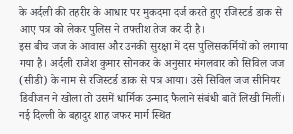के अर्दली की तहरीर के आधार पर मुकदमा दर्ज करते हुए रजिस्टर्ड डाक से आए पत्र को लेकर पुलिस ने तफ्तीश तेज कर दी है।
इस बीच जज के आवास और उनकी सुरक्षा में दस पुलिसकर्मियों को लगाया गया है। अर्दली राजेश कुमार सोनकर के अनुसार मंगलवार को सिविल जज (सीडी) के नाम से रजिस्टर्ड डाक से पत्र आया। उसे सिविल जज सीनियर डिवीजन ने खोला तो उसमें धार्मिक उन्माद फैलाने संबंधी बातें लिखी मिलीं। नई दिल्ली के बहादुर शाह जफर मार्ग स्थित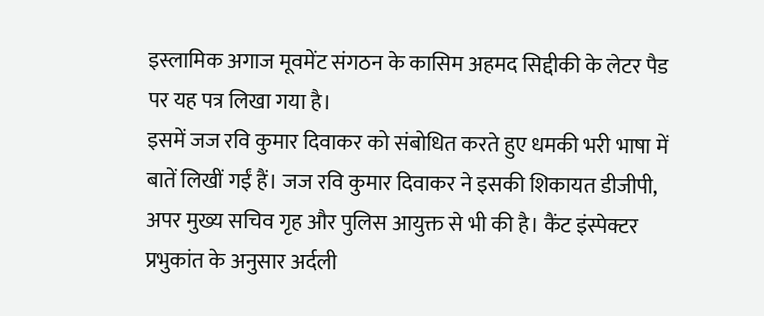इस्लामिक अगाज मूवमेंट संगठन के कासिम अहमद सिद्दीकी के लेटर पैड पर यह पत्र लिखा गया है।
इसमें जज रवि कुमार दिवाकर को संबोधित करते हुए धमकी भरी भाषा में बातें लिखीं गईं हैं। जज रवि कुमार दिवाकर ने इसकी शिकायत डीजीपी, अपर मुख्य सचिव गृह और पुलिस आयुक्त से भी की है। कैंट इंस्पेक्टर प्रभुकांत के अनुसार अर्दली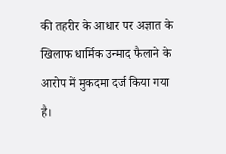की तहरीर के आधार पर अज्ञात के खिलाफ धार्मिक उन्माद फैलाने के आरोप में मुकदमा दर्ज किया गया है।